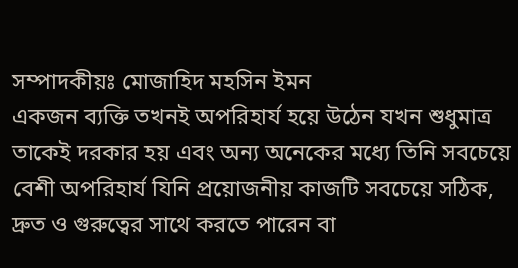সম্পাদকীয়ঃ মোজাহিদ মহসিন ইমন
একজন ব্যক্তি তখনই অপরিহার্য হয়ে উঠেন যখন শুধুমাত্র তাকেই দরকার হয় এবং অন্য অনেকের মধ্যে তিনি সবচেয়ে বেশী অপরিহার্য যিনি প্রয়োজনীয় কাজটি সবচেয়ে সঠিক, দ্রুত ও গুরুত্বের সাথে করতে পারেন বা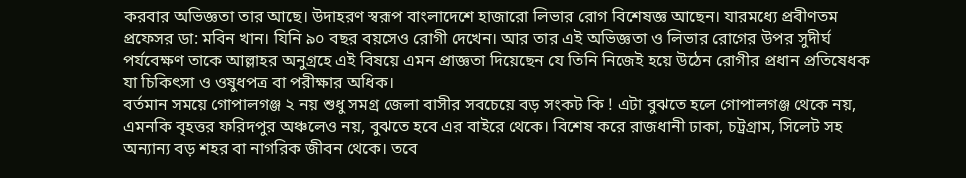করবার অভিজ্ঞতা তার আছে। উদাহরণ স্বরূপ বাংলাদেশে হাজারো লিভার রোগ বিশেষজ্ঞ আছেন। যারমধ্যে প্রবীণতম প্রফেসর ডা: মবিন খান। যিনি ৯০ বছর বয়সেও রোগী দেখেন। আর তার এই অভিজ্ঞতা ও লিভার রোগের উপর সুদীর্ঘ পর্যবেক্ষণ তাকে আল্লাহর অনুগ্রহে এই বিষয়ে এমন প্রাজ্ঞতা দিয়েছেন যে তিনি নিজেই হয়ে উঠেন রোগীর প্রধান প্রতিষেধক যা চিকিৎসা ও ওষুধপত্র বা পরীক্ষার অধিক।
বর্তমান সময়ে গোপালগঞ্জ ২ নয় শুধু সমগ্র জেলা বাসীর সবচেয়ে বড় সংকট কি ! এটা বুঝতে হলে গোপালগঞ্জ থেকে নয়, এমনকি বৃহত্তর ফরিদপুর অঞ্চলেও নয়, বুঝতে হবে এর বাইরে থেকে। বিশেষ করে রাজধানী ঢাকা, চট্রগ্রাম, সিলেট সহ অন্যান্য বড় শহর বা নাগরিক জীবন থেকে। তবে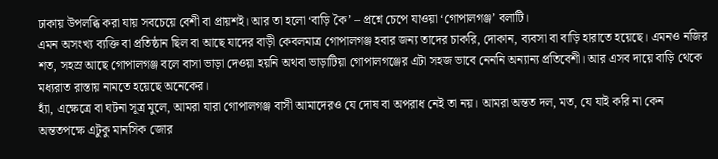ঢাকায় উপলব্ধি করা যায় সবচেয়ে বেশী বা প্রায়শই। আর তা হলো ‘বাড়ি কৈ’ – প্রশ্নে চেপে যাওয়া ‘গোপালগঞ্জ’ বলাটি।
এমন অসংখ্য ব্যক্তি বা প্রতিষ্ঠান ছিল বা আছে যাদের বাড়ী কেবলমাত্র গোপালগঞ্জ হবার জন্য তাদের চাকরি, দোকান, ব্যবসা বা বাড়ি হারাতে হয়েছে। এমনও নজির শত, সহস্র আছে গোপালগঞ্জ বলে বাসা ভাড়া দেওয়া হয়নি অথবা ভাড়াটিয়া গোপালগঞ্জের এটা সহজ ভাবে নেননি অন্যান্য প্রতিবেশী। আর এসব দায়ে বাড়ি থেকে মধ্যরাত রাস্তায় নামতে হয়েছে অনেকের।
হ্যাঁ, এক্ষেত্রে বা ঘটনা সূত্র মুলে, আমরা যারা গোপালগঞ্জ বাসী আমাদেরও যে দোষ বা অপরাধ নেই তা নয়। আমরা অন্তত দল, মত, যে যাই করি না কেন অন্ততপক্ষে এটুকু মানসিক জোর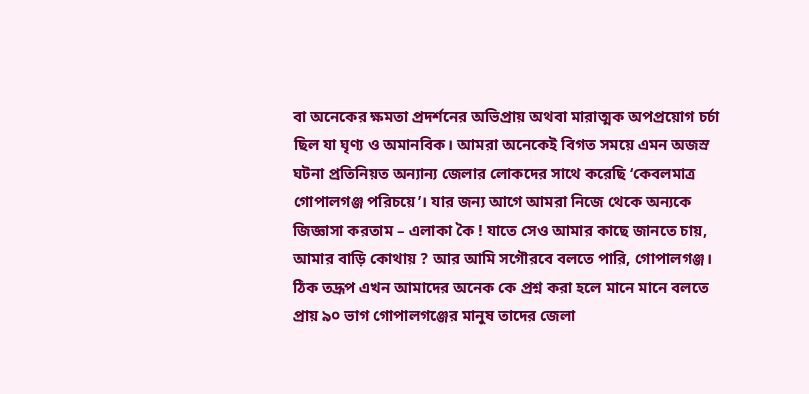বা অনেকের ক্ষমতা প্রদর্শনের অভিপ্রায় অথবা মারাত্মক অপপ্রয়োগ চর্চা ছিল যা ঘৃণ্য ও অমানবিক। আমরা অনেকেই বিগত সময়ে এমন অজস্র ঘটনা প্রতিনিয়ত অন্যান্য জেলার লোকদের সাথে করেছি ‘কেবলমাত্র গোপালগঞ্জ পরিচয়ে’। যার জন্য আগে আমরা নিজে থেকে অন্যকে জিজ্ঞাসা করতাম – এলাকা কৈ ! যাতে সেও আমার কাছে জানতে চায়, আমার বাড়ি কোথায় ? আর আমি সগৌরবে বলতে পারি, গোপালগঞ্জ। ঠিক তদ্রূপ এখন আমাদের অনেক কে প্রশ্ন করা হলে মানে মানে বলতে প্রায় ৯০ ভাগ গোপালগঞ্জের মানুষ তাদের জেলা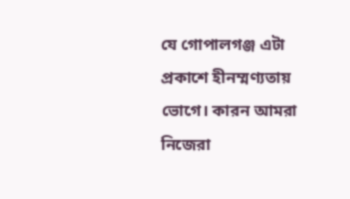যে গোপালগঞ্জ এটা প্রকাশে হীনম্মণ্যতায় ভোগে। কারন আমরা নিজেরা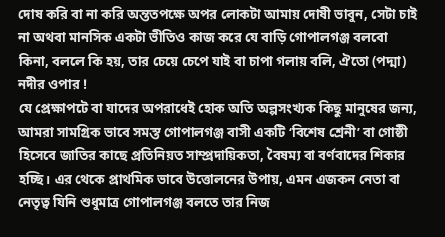দোষ করি বা না করি অন্ততপক্ষে অপর লোকটা আমায় দোষী ভাবুন, সেটা চাই না অথবা মানসিক একটা ভীতিও কাজ করে যে বাড়ি গোপালগঞ্জ বলবো কিনা, বললে কি হয়, তার চেয়ে চেপে যাই বা চাপা গলায় বলি, ঐতো (পদ্মা) নদীর ওপার !
যে প্রেক্ষাপটে বা যাদের অপরাধেই হোক অতি অল্পসংখ্যক কিছু মানুষের জন্য, আমরা সামগ্রিক ভাবে সমস্ত গোপালগঞ্জ বাসী একটি ‘বিশেষ শ্রেনী’ বা গোষ্ঠী হিসেবে জাতির কাছে প্রতিনিয়ত সাম্প্রদায়িকতা, বৈষম্য বা বর্ণবাদের শিকার হচ্ছি। এর থেকে প্রাথমিক ভাবে উত্তোলনের উপায়, এমন এজকন নেতা বা নেতৃত্ব যিনি শুধুমাত্র গোপালগঞ্জ বলতে তার নিজ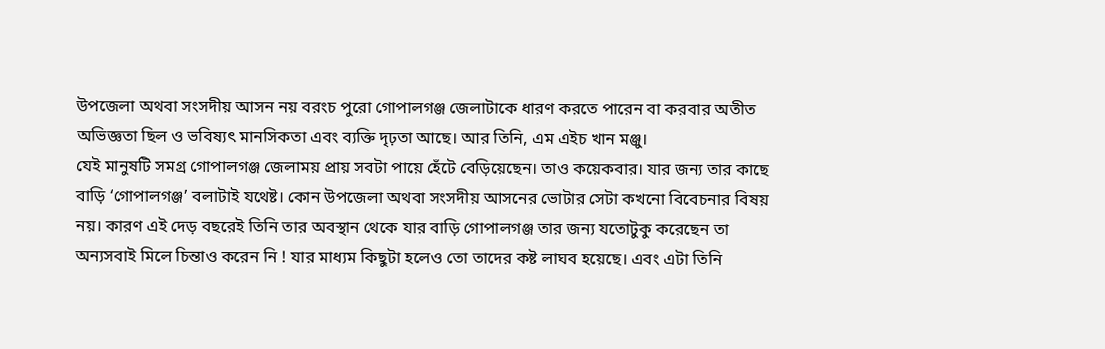উপজেলা অথবা সংসদীয় আসন নয় বরংচ পুরো গোপালগঞ্জ জেলাটাকে ধারণ করতে পারেন বা করবার অতীত অভিজ্ঞতা ছিল ও ভবিষ্যৎ মানসিকতা এবং ব্যক্তি দৃঢ়তা আছে। আর তিনি, এম এইচ খান মঞ্জু।
যেই মানুষটি সমগ্র গোপালগঞ্জ জেলাময় প্রায় সবটা পায়ে হেঁটে বেড়িয়েছেন। তাও কয়েকবার। যার জন্য তার কাছে বাড়ি ‘গোপালগঞ্জ’ বলাটাই যথেষ্ট। কোন উপজেলা অথবা সংসদীয় আসনের ভোটার সেটা কখনো বিবেচনার বিষয় নয়। কারণ এই দেড় বছরেই তিনি তার অবস্থান থেকে যার বাড়ি গোপালগঞ্জ তার জন্য যতোটুকু করেছেন তা অন্যসবাই মিলে চিন্তাও করেন নি ! যার মাধ্যম কিছুটা হলেও তো তাদের কষ্ট লাঘব হয়েছে। এবং এটা তিনি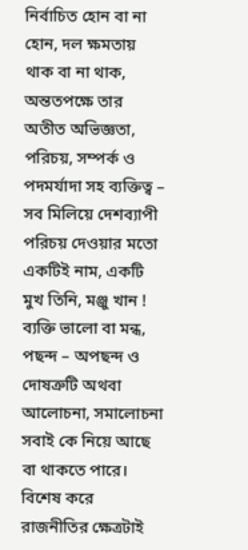নির্বাচিত হোন বা না হোন, দল ক্ষমতায় থাক বা না থাক, অন্ততপক্ষে তার অতীত অভিজ্ঞতা, পরিচয়, সম্পর্ক ও পদমর্যাদা সহ ব্যক্তিত্ব – সব মিলিয়ে দেশব্যাপী পরিচয় দেওয়ার মতো একটিই নাম, একটি মুখ তিনি, মঞ্জু খান !
ব্যক্তি ভালো বা মন্ধ, পছন্দ – অপছন্দ ও দোষত্রুটি অথবা আলোচনা, সমালোচনা সবাই কে নিয়ে আছে বা থাকতে পারে। বিশেষ করে রাজনীতির ক্ষেত্রটাই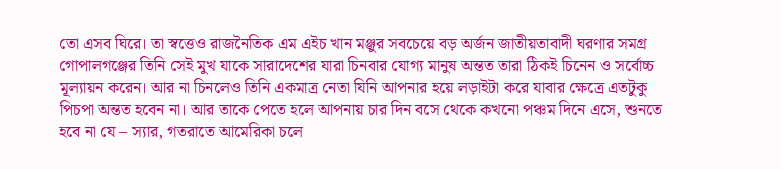তো এসব ঘিরে। তা স্বত্তেও রাজনৈতিক এম এইচ খান মঞ্জুর সবচেয়ে বড় অর্জন জাতীয়তাবাদী ঘরণার সমগ্র গোপালগঞ্জের তিনি সেই মুখ যাকে সারাদেশের যারা চিনবার যোগ্য মানুষ অন্তত তারা ঠিকই চিনেন ও সর্বোচ্চ মূল্যায়ন করেন। আর না চিনলেও তিনি একমাত্র নেতা যিনি আপনার হয়ে লড়াইটা করে যাবার ক্ষেত্রে এতটুকু পিচপা অন্তত হবেন না। আর তাকে পেতে হলে আপনায় চার দিন বসে থেকে কখনো পঞ্চম দিনে এসে, শুনতে হবে না যে – স্যার, গতরাতে আমেরিকা চলে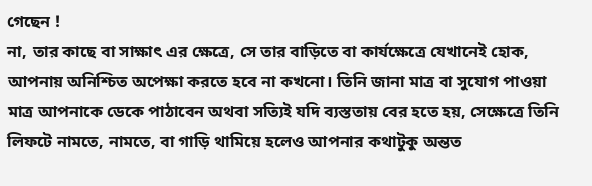গেছেন !
না, তার কাছে বা সাক্ষাৎ এর ক্ষেত্রে, সে তার বাড়িতে বা কার্যক্ষেত্রে যেখানেই হোক, আপনায় অনিশ্চিত অপেক্ষা করতে হবে না কখনো। তিনি জানা মাত্র বা সুযোগ পাওয়া মাত্র আপনাকে ডেকে পাঠাবেন অথবা সত্যিই যদি ব্যস্ততায় বের হতে হয়, সেক্ষেত্রে তিনি লিফটে নামতে, নামতে, বা গাড়ি থামিয়ে হলেও আপনার কথাটুকু অন্তত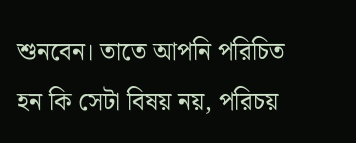শুনবেন। তাতে আপনি পরিচিত হন কি সেটা বিষয় নয়, পরিচয়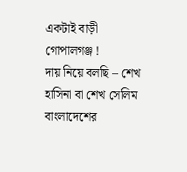একটাই বাড়ী গোপালগঞ্জ !
দায় নিয়ে বলছি – শেখ হাসিনা বা শেখ সেলিম বাংলাদেশের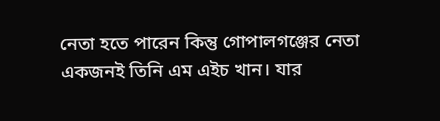নেতা হতে পারেন কিন্তু গোপালগঞ্জের নেতা একজনই তিনি এম এইচ খান। যার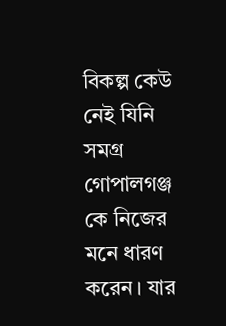বিকল্প কেউ নেই যিনি সমগ্র গোপালগঞ্জ কে নিজের মনে ধারণ করেন। যার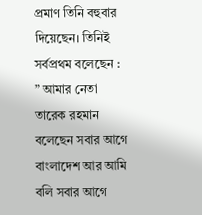প্রমাণ তিনি বহুবার দিয়েছেন। তিনিই সর্বপ্রথম বলেছেন :
” আমার নেতা তারেক রহমান বলেছেন সবার আগে বাংলাদেশ আর আমি বলি সবার আগে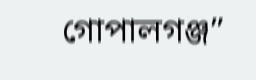গোপালগঞ্জ”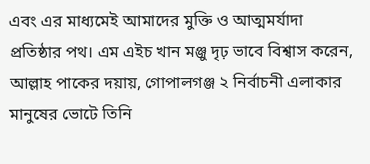এবং এর মাধ্যমেই আমাদের মুক্তি ও আত্মমর্যাদা প্রতিষ্ঠার পথ। এম এইচ খান মঞ্জু দৃঢ় ভাবে বিশ্বাস করেন, আল্লাহ পাকের দয়ায়, গোপালগঞ্জ ২ নির্বাচনী এলাকার মানুষের ভোটে তিনি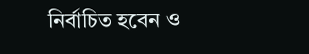নির্বাচিত হবেন ও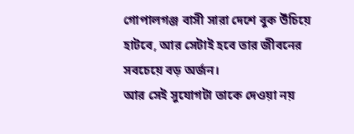গোপালগঞ্জ বাসী সারা দেশে বুক উঁচিয়ে হাটবে, আর সেটাই হবে তার জীবনের সবচেয়ে বড় অর্জন।
আর সেই সুযোগটা তাকে দেওয়া নয়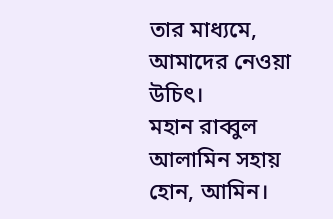তার মাধ্যমে, আমাদের নেওয়া উচিৎ।
মহান রাব্বুল আলামিন সহায় হোন, আমিন।